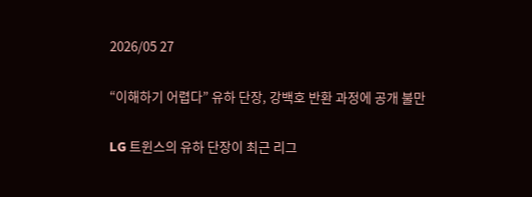2026/05 27

“이해하기 어렵다” 유하 단장, 강백호 반환 과정에 공개 불만

LG 트윈스의 유하 단장이 최근 리그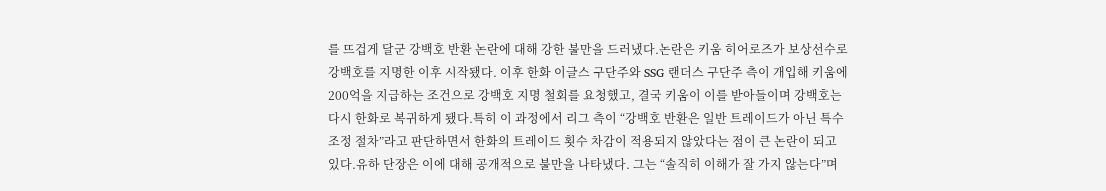를 뜨겁게 달군 강백호 반환 논란에 대해 강한 불만을 드러냈다.논란은 키움 히어로즈가 보상선수로 강백호를 지명한 이후 시작됐다. 이후 한화 이글스 구단주와 SSG 랜더스 구단주 측이 개입해 키움에 200억을 지급하는 조건으로 강백호 지명 철회를 요청했고, 결국 키움이 이를 받아들이며 강백호는 다시 한화로 복귀하게 됐다.특히 이 과정에서 리그 측이 “강백호 반환은 일반 트레이드가 아닌 특수 조정 절차”라고 판단하면서 한화의 트레이드 횟수 차감이 적용되지 않았다는 점이 큰 논란이 되고 있다.유하 단장은 이에 대해 공개적으로 불만을 나타냈다. 그는 “솔직히 이해가 잘 가지 않는다”며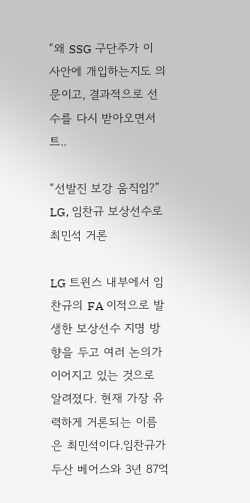“왜 SSG 구단주가 이 사안에 개입하는지도 의문이고, 결과적으로 선수를 다시 받아오면서 트..

“선발진 보강 움직임?” LG, 임찬규 보상선수로 최민석 거론

LG 트윈스 내부에서 임찬규의 FA 이적으로 발생한 보상선수 지명 방향을 두고 여러 논의가 이어지고 있는 것으로 알려졌다. 현재 가장 유력하게 거론되는 이름은 최민석이다.임찬규가 두산 베어스와 3년 87억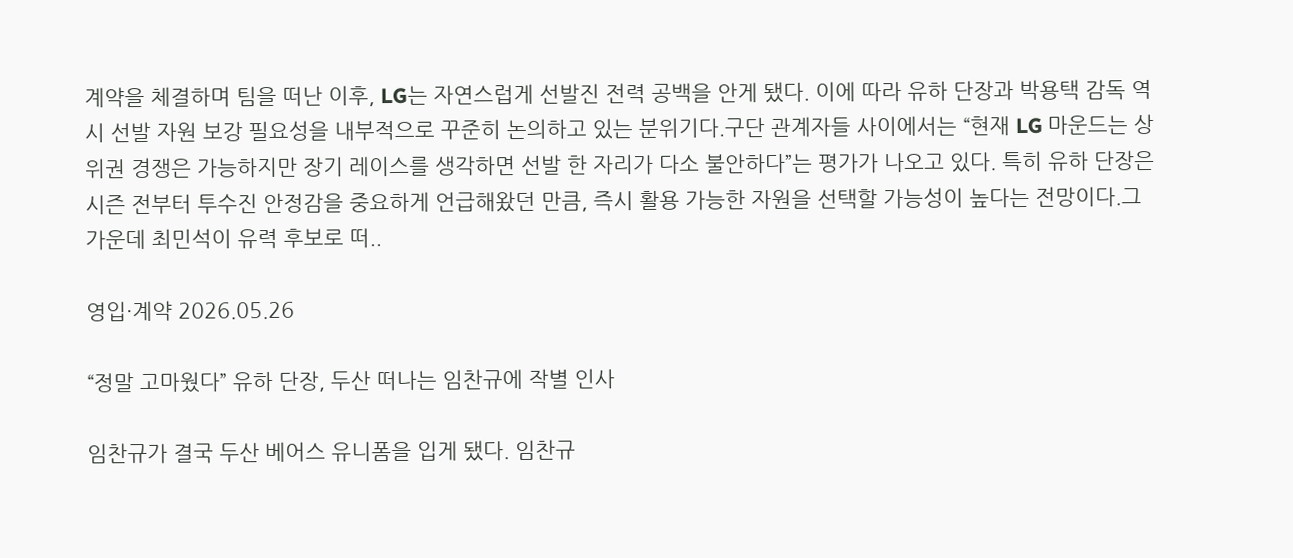계약을 체결하며 팀을 떠난 이후, LG는 자연스럽게 선발진 전력 공백을 안게 됐다. 이에 따라 유하 단장과 박용택 감독 역시 선발 자원 보강 필요성을 내부적으로 꾸준히 논의하고 있는 분위기다.구단 관계자들 사이에서는 “현재 LG 마운드는 상위권 경쟁은 가능하지만 장기 레이스를 생각하면 선발 한 자리가 다소 불안하다”는 평가가 나오고 있다. 특히 유하 단장은 시즌 전부터 투수진 안정감을 중요하게 언급해왔던 만큼, 즉시 활용 가능한 자원을 선택할 가능성이 높다는 전망이다.그 가운데 최민석이 유력 후보로 떠..

영입·계약 2026.05.26

“정말 고마웠다” 유하 단장, 두산 떠나는 임찬규에 작별 인사

임찬규가 결국 두산 베어스 유니폼을 입게 됐다. 임찬규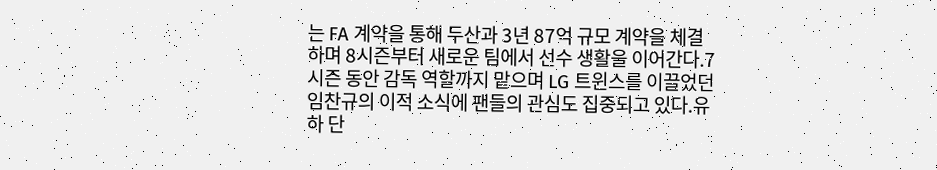는 FA 계약을 통해 두산과 3년 87억 규모 계약을 체결하며 8시즌부터 새로운 팀에서 선수 생활을 이어간다.7시즌 동안 감독 역할까지 맡으며 LG 트윈스를 이끌었던 임찬규의 이적 소식에 팬들의 관심도 집중되고 있다.유하 단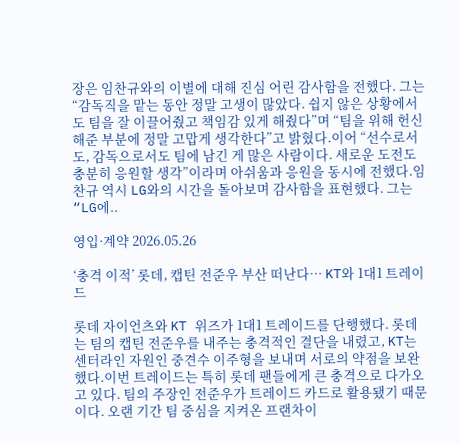장은 임찬규와의 이별에 대해 진심 어린 감사함을 전했다. 그는 “감독직을 맡는 동안 정말 고생이 많았다. 쉽지 않은 상황에서도 팀을 잘 이끌어줬고 책임감 있게 해줬다”며 “팀을 위해 헌신해준 부분에 정말 고맙게 생각한다”고 밝혔다.이어 “선수로서도, 감독으로서도 팀에 남긴 게 많은 사람이다. 새로운 도전도 충분히 응원할 생각”이라며 아쉬움과 응원을 동시에 전했다.임찬규 역시 LG와의 시간을 돌아보며 감사함을 표현했다. 그는 “LG에..

영입·계약 2026.05.26

‘충격 이적’ 롯데, 캡틴 전준우 부산 떠난다… KT와 1대1 트레이드

롯데 자이언츠와 KT 위즈가 1대1 트레이드를 단행했다. 롯데는 팀의 캡틴 전준우를 내주는 충격적인 결단을 내렸고, KT는 센터라인 자원인 중견수 이주형을 보내며 서로의 약점을 보완했다.이번 트레이드는 특히 롯데 팬들에게 큰 충격으로 다가오고 있다. 팀의 주장인 전준우가 트레이드 카드로 활용됐기 때문이다. 오랜 기간 팀 중심을 지켜온 프랜차이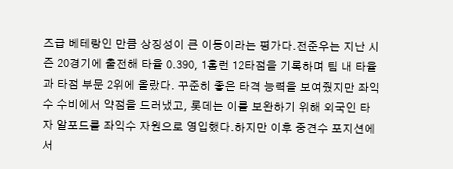즈급 베테랑인 만큼 상징성이 큰 이동이라는 평가다.전준우는 지난 시즌 20경기에 출전해 타율 0.390, 1홈런 12타점을 기록하며 팀 내 타율과 타점 부문 2위에 올랐다. 꾸준히 좋은 타격 능력을 보여줬지만 좌익수 수비에서 약점을 드러냈고, 롯데는 이를 보완하기 위해 외국인 타자 알포드를 좌익수 자원으로 영입했다.하지만 이후 중견수 포지션에서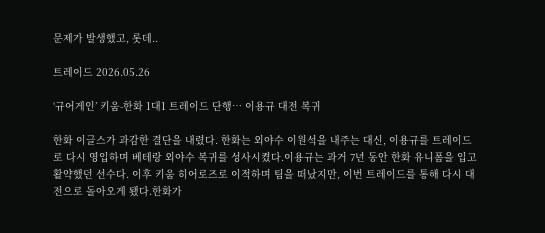문제가 발생했고, 롯데..

트레이드 2026.05.26

‘규어게인’ 키움-한화 1대1 트레이드 단행… 이용규 대전 복귀

한화 이글스가 과감한 결단을 내렸다. 한화는 외야수 이원석을 내주는 대신, 이용규를 트레이드로 다시 영입하며 베테랑 외야수 복귀를 성사시켰다.이용규는 과거 7년 동안 한화 유니폼을 입고 활약했던 선수다. 이후 키움 히어로즈로 이적하며 팀을 떠났지만, 이번 트레이드를 통해 다시 대전으로 돌아오게 됐다.한화가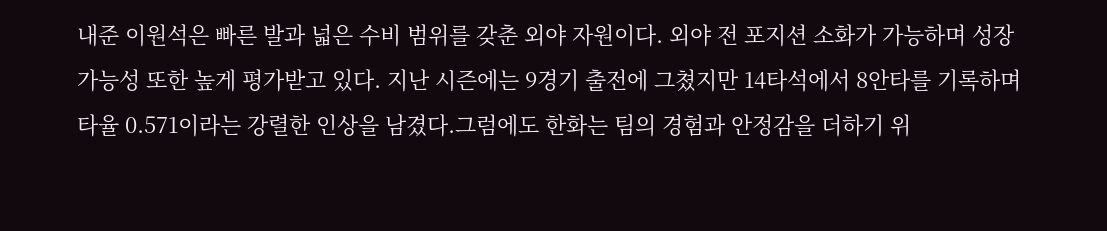내준 이원석은 빠른 발과 넓은 수비 범위를 갖춘 외야 자원이다. 외야 전 포지션 소화가 가능하며 성장 가능성 또한 높게 평가받고 있다. 지난 시즌에는 9경기 출전에 그쳤지만 14타석에서 8안타를 기록하며 타율 0.571이라는 강렬한 인상을 남겼다.그럼에도 한화는 팀의 경험과 안정감을 더하기 위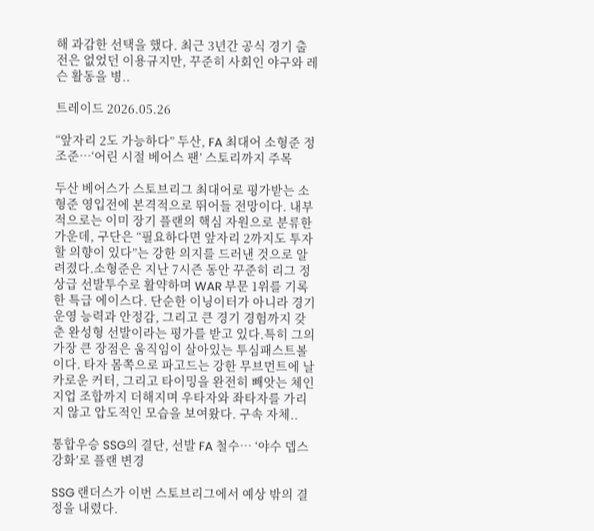해 과감한 선택을 했다. 최근 3년간 공식 경기 출전은 없었던 이용규지만, 꾸준히 사회인 야구와 레슨 활동을 병..

트레이드 2026.05.26

“앞자리 2도 가능하다” 두산, FA 최대어 소형준 정조준…‘어린 시절 베어스 팬’ 스토리까지 주목

두산 베어스가 스토브리그 최대어로 평가받는 소형준 영입전에 본격적으로 뛰어들 전망이다. 내부적으로는 이미 장기 플랜의 핵심 자원으로 분류한 가운데, 구단은 “필요하다면 앞자리 2까지도 투자할 의향이 있다”는 강한 의지를 드러낸 것으로 알려졌다.소형준은 지난 7시즌 동안 꾸준히 리그 정상급 선발투수로 활약하며 WAR 부문 1위를 기록한 특급 에이스다. 단순한 이닝이터가 아니라 경기 운영 능력과 안정감, 그리고 큰 경기 경험까지 갖춘 완성형 선발이라는 평가를 받고 있다.특히 그의 가장 큰 장점은 움직임이 살아있는 투심패스트볼이다. 타자 몸쪽으로 파고드는 강한 무브먼트에 날카로운 커터, 그리고 타이밍을 완전히 빼앗는 체인지업 조합까지 더해지며 우타자와 좌타자를 가리지 않고 압도적인 모습을 보여왔다. 구속 자체..

통합우승 SSG의 결단, 선발 FA 철수… ‘야수 뎁스 강화’로 플랜 변경

SSG 랜더스가 이번 스토브리그에서 예상 밖의 결정을 내렸다.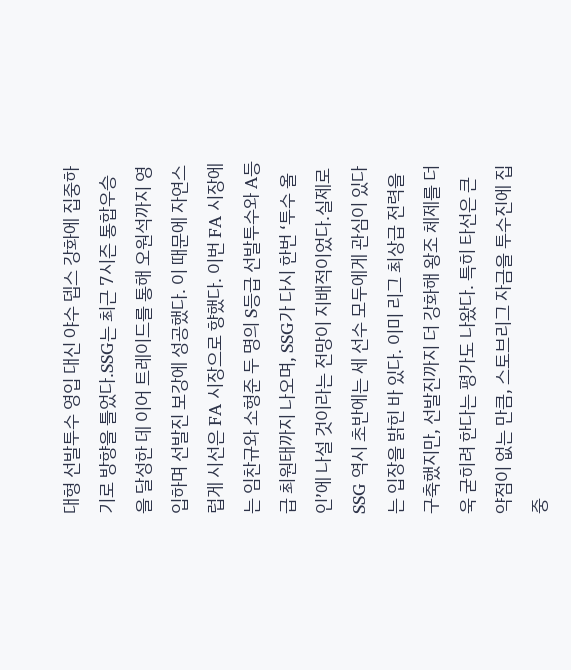대형 선발투수 영입 대신 야수 뎁스 강화에 집중하기로 방향을 틀었다.SSG는 최근 7시즌 통합우승을 달성한 데 이어 트레이드를 통해 오원석까지 영입하며 선발진 보강에 성공했다. 이 때문에 자연스럽게 시선은 FA 시장으로 향했다. 이번 FA 시장에는 임찬규와 소형준 두 명의 S등급 선발투수와 A등급 최원태까지 나오며, SSG가 다시 한번 ‘투수 올인’에 나설 것이라는 전망이 지배적이었다.실제로 SSG 역시 초반에는 세 선수 모두에게 관심이 있다는 입장을 밝힌 바 있다. 이미 리그 최상급 전력을 구축했지만, 선발진까지 더 강화해 왕조 체제를 더욱 굳히려 한다는 평가도 나왔다. 특히 타선은 큰 약점이 없는 만큼, 스토브리그 자금을 투수진에 집중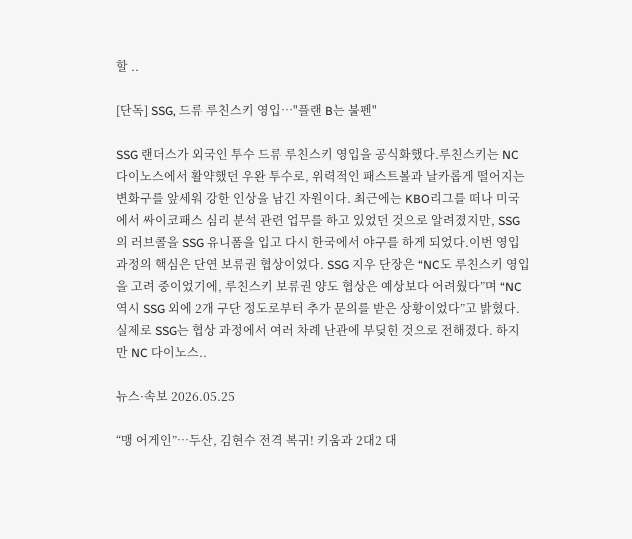할 ..

[단독] SSG, 드류 루친스키 영입…"플랜 B는 불펜"

SSG 랜더스가 외국인 투수 드류 루친스키 영입을 공식화했다.루친스키는 NC 다이노스에서 활약했던 우완 투수로, 위력적인 패스트볼과 날카롭게 떨어지는 변화구를 앞세워 강한 인상을 남긴 자원이다. 최근에는 KBO리그를 떠나 미국에서 싸이코패스 심리 분석 관련 업무를 하고 있었던 것으로 알려졌지만, SSG의 러브콜을 SSG 유니폼을 입고 다시 한국에서 야구를 하게 되었다.이번 영입 과정의 핵심은 단연 보류권 협상이었다. SSG 지우 단장은 “NC도 루친스키 영입을 고려 중이었기에, 루친스키 보류권 양도 협상은 예상보다 어려웠다”며 “NC 역시 SSG 외에 2개 구단 정도로부터 추가 문의를 받은 상황이었다”고 밝혔다.실제로 SSG는 협상 과정에서 여러 차례 난관에 부딪힌 것으로 전해졌다. 하지만 NC 다이노스..

뉴스·속보 2026.05.25

“맹 어게인”…두산, 김현수 전격 복귀! 키움과 2대2 대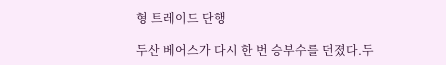형 트레이드 단행

두산 베어스가 다시 한 번 승부수를 던졌다.두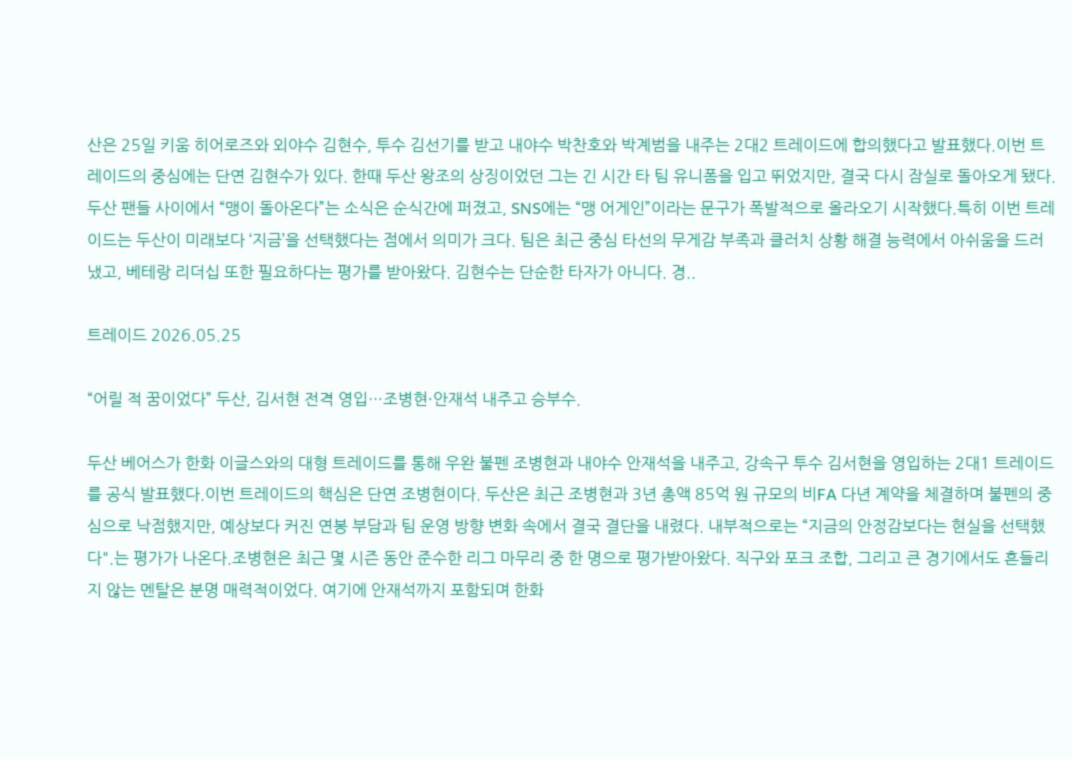산은 25일 키움 히어로즈와 외야수 김현수, 투수 김선기를 받고 내야수 박찬호와 박계범을 내주는 2대2 트레이드에 합의했다고 발표했다.이번 트레이드의 중심에는 단연 김현수가 있다. 한때 두산 왕조의 상징이었던 그는 긴 시간 타 팀 유니폼을 입고 뛰었지만, 결국 다시 잠실로 돌아오게 됐다. 두산 팬들 사이에서 “맹이 돌아온다”는 소식은 순식간에 퍼졌고, SNS에는 “맹 어게인”이라는 문구가 폭발적으로 올라오기 시작했다.특히 이번 트레이드는 두산이 미래보다 ‘지금’을 선택했다는 점에서 의미가 크다. 팀은 최근 중심 타선의 무게감 부족과 클러치 상황 해결 능력에서 아쉬움을 드러냈고, 베테랑 리더십 또한 필요하다는 평가를 받아왔다. 김현수는 단순한 타자가 아니다. 경..

트레이드 2026.05.25

“어릴 적 꿈이었다” 두산, 김서현 전격 영입…조병현·안재석 내주고 승부수.

두산 베어스가 한화 이글스와의 대형 트레이드를 통해 우완 불펜 조병현과 내야수 안재석을 내주고, 강속구 투수 김서현을 영입하는 2대1 트레이드를 공식 발표했다.이번 트레이드의 핵심은 단연 조병현이다. 두산은 최근 조병현과 3년 총액 85억 원 규모의 비FA 다년 계약을 체결하며 불펜의 중심으로 낙점했지만, 예상보다 커진 연봉 부담과 팀 운영 방향 변화 속에서 결국 결단을 내렸다. 내부적으로는 “지금의 안정감보다는 현실을 선택했다".는 평가가 나온다.조병현은 최근 몇 시즌 동안 준수한 리그 마무리 중 한 명으로 평가받아왔다. 직구와 포크 조합, 그리고 큰 경기에서도 흔들리지 않는 멘탈은 분명 매력적이었다. 여기에 안재석까지 포함되며 한화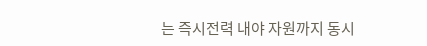는 즉시전력 내야 자원까지 동시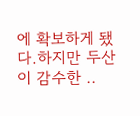에 확보하게 됐다.하지만 두산이 감수한 ..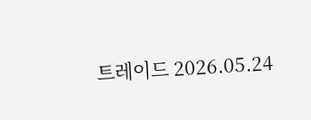트레이드 2026.05.24